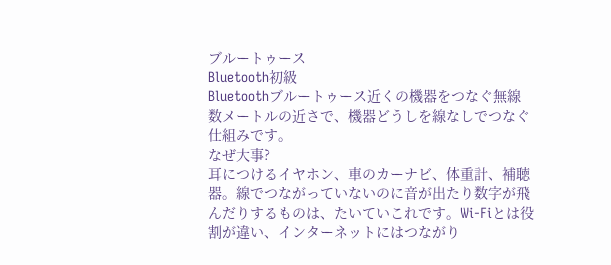ブルートゥース
Bluetooth初級
Bluetoothブルートゥース近くの機器をつなぐ無線
数メートルの近さで、機器どうしを線なしでつなぐ仕組みです。
なぜ大事?
耳につけるイヤホン、車のカーナビ、体重計、補聴器。線でつながっていないのに音が出たり数字が飛んだりするものは、たいていこれです。Wi-Fiとは役割が違い、インターネットにはつながり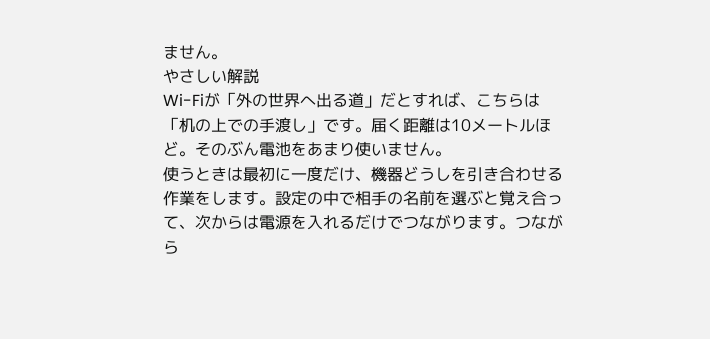ません。
やさしい解説
Wi-Fiが「外の世界へ出る道」だとすれば、こちらは「机の上での手渡し」です。届く距離は10メートルほど。そのぶん電池をあまり使いません。
使うときは最初に一度だけ、機器どうしを引き合わせる作業をします。設定の中で相手の名前を選ぶと覚え合って、次からは電源を入れるだけでつながります。つながら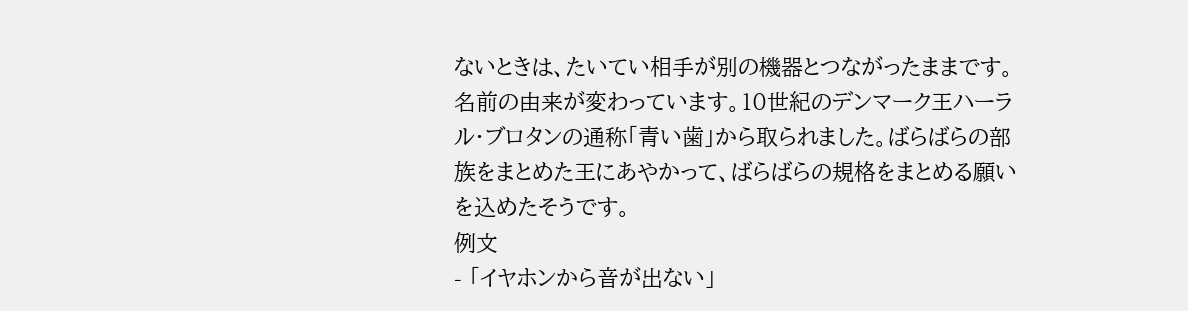ないときは、たいてい相手が別の機器とつながったままです。
名前の由来が変わっています。10世紀のデンマーク王ハーラル・ブロタンの通称「青い歯」から取られました。ばらばらの部族をまとめた王にあやかって、ばらばらの規格をまとめる願いを込めたそうです。
例文
- 「イヤホンから音が出ない」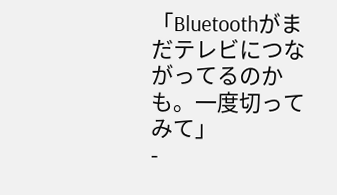「Bluetoothがまだテレビにつながってるのかも。一度切ってみて」
-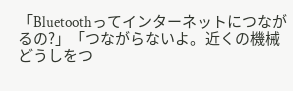「Bluetoothってインターネットにつながるの?」「つながらないよ。近くの機械どうしをつ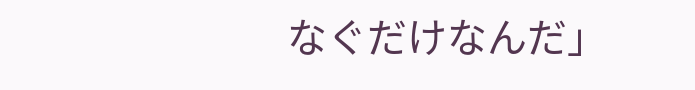なぐだけなんだ」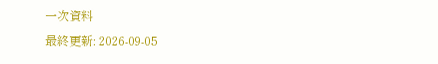一次資料
最終更新: 2026-09-05